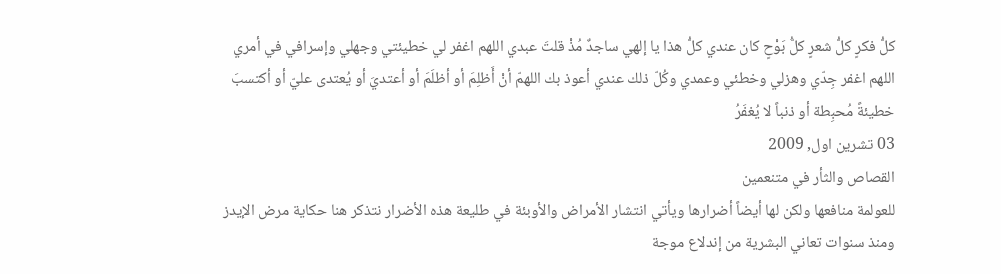كلُّ فكرٍ كلُّ شعرٍ كلُّ بَوْحٍ كان عندي كلُّ هذا يا إلهي ساجدٌ مُذْ قلتَ عبدي اللهم اغفر لي خطيئتي وجهلي وإسرافي في أمري اللهم اغفر جِدّي وهزلي وخطئي وعمدي وكُلّ ذلك عندي أعوذ بك اللهمّ أنْ أَظلِمَ أو أظلَمَ أو أعتديَ أو يُعتدى عليّ أو أكتسبَ خطيئةً مُحبِطة أو ذنباً لا يُغفَرُ
03 تشرين اول, 2009
القصاص والثأر في متنعمين
للعولمة منافعها ولكن لها أيضاً أضرارها ويأتي انتشار الأمراض والأوبئة في طليعة هذه الأضرار نتذكر هنا حكاية مرض الإيدز ومنذ سنوات تعاني البشرية من إندلاع موجة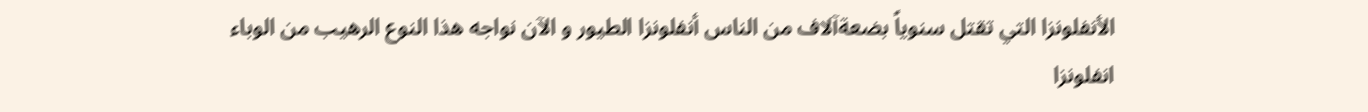الأنفلونزا التي تقتل سنوياً بضعةآلاف من الناس أنفلونزا الطيور و الآن نواجه هذا النوع الرهيب من الوباء انفلونزا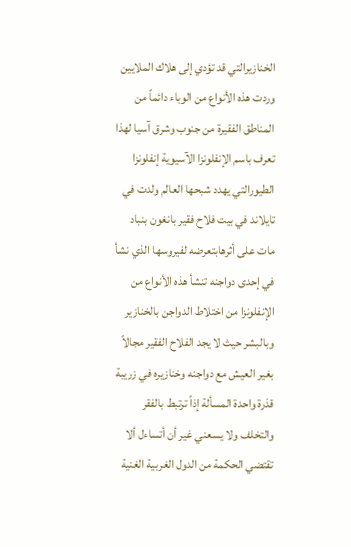الخنازيرالتي قد تؤدي إلى هلاك الملايين وردت هذه الأنواع من الوباء دائماً من المناطق الفقيرة من جنوب وشرق آسيا لهذا تعرف باسم الإنفلونزا الآسيوية إنفلونزا الطيورالتي يهدد شبحها العالم ولدت في تايلاند في بيت فلاح فقير بانغون بنباد مات على أثرهابتعرضه لفيروسها الذي نشأ في إحدى دواجنه تنشأ هذه الأنواع من الإنفلونزا من اختلاط الدواجن بالخنازير وبالبشر حيث لا يجد الفلاح الفقير مجالاً بغير العيش مع دواجنه وخنازيره في زريبة قذرة واحدة المسألة إذاً ترتبط بالفقر والتخلف ولا يسعني غير أن أتساءل ألا تقتضي الحكمة من الدول الغربية الغنية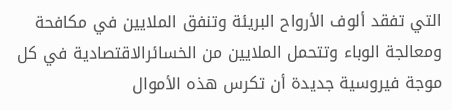التي تفقد ألوف الأرواح البريئة وتنفق الملايين في مكافحة ومعالجة الوباء وتتحمل الملايين من الخسائرالاقتصادية في كل موجة فيروسية جديدة أن تكرس هذه الأموال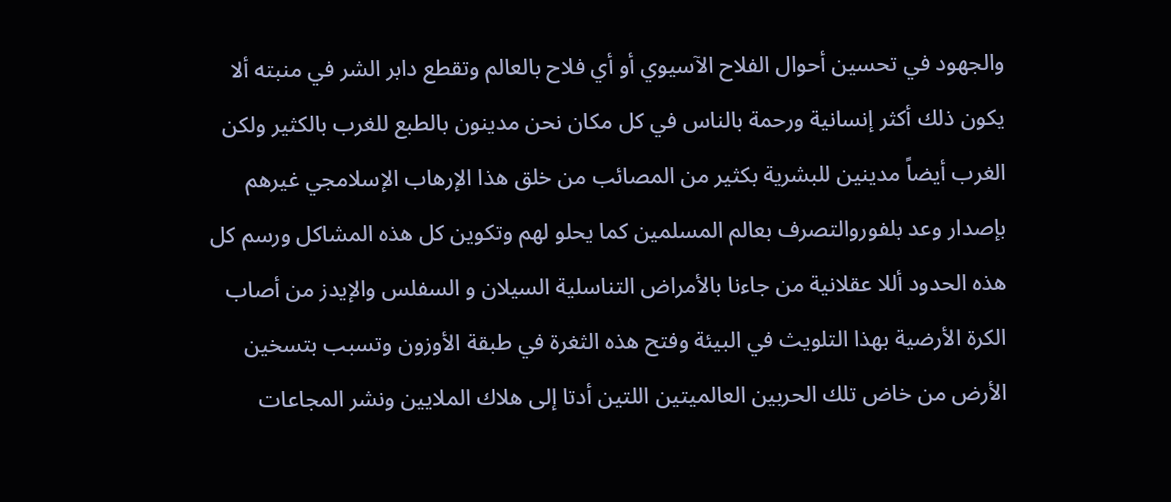والجهود في تحسين أحوال الفلاح الآسيوي أو أي فلاح بالعالم وتقطع دابر الشر في منبته ألا يكون ذلك أكثر إنسانية ورحمة بالناس في كل مكان نحن مدينون بالطبع للغرب بالكثير ولكن الغرب أيضاً مدينين للبشرية بكثير من المصائب من خلق هذا الإرهاب الإسلامجي غيرهم بإصدار وعد بلفوروالتصرف بعالم المسلمين كما يحلو لهم وتكوين كل هذه المشاكل ورسم كل هذه الحدود أللا عقلانية من جاءنا بالأمراض التناسلية السيلان و السفلس والإيدز من أصاب الكرة الأرضية بهذا التلويث في البيئة وفتح هذه الثغرة في طبقة الأوزون وتسبب بتسخين الأرض من خاض تلك الحربين العالميتين اللتين أدتا إلى هلاك الملايين ونشر المجاعات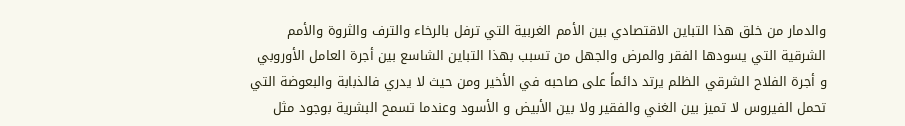والدمار من خلق هذا التباين الاقتصادي بين الأمم الغربية التي ترفل بالرخاء والترف والثروة والأمم الشرقية التي يسودها الفقر والمرض والجهل من تسبب بهذا التباين الشاسع بين أجرة العامل الأوروبي و أجرة الفلاح الشرقي الظلم يرتد دائماً على صاحبه في الأخير ومن حيث لا يدري فالذبابة والبعوضة التي تحمل الفيروس لا تميز بين الغني والفقير ولا بين الأبيض و الأسود وعندما تسمح البشرية بوجود مثل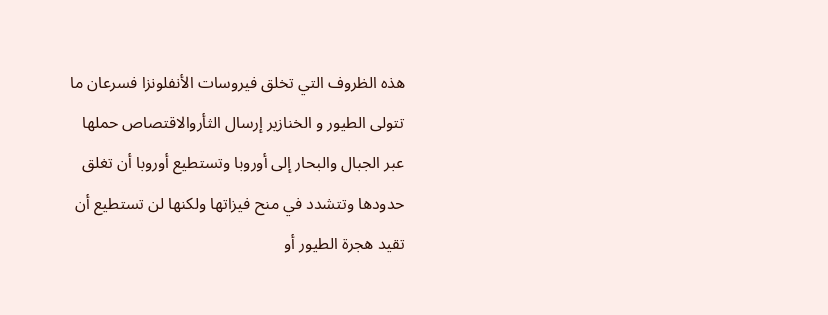هذه الظروف التي تخلق فيروسات الأنفلونزا فسرعان ما تتولى الطيور و الخنازير إرسال الثأروالاقتصاص حملها عبر الجبال والبحار إلى أوروبا وتستطيع أوروبا أن تغلق حدودها وتتشدد في منح فيزاتها ولكنها لن تستطيع أن تقيد هجرة الطيور أو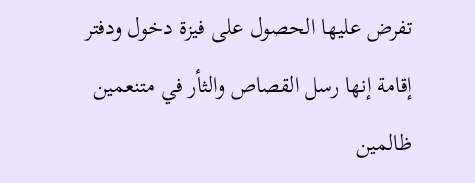تفرض عليها الحصول على فيزة دخول ودفتر إقامة إنها رسل القصاص والثأر في متنعمين ظالمين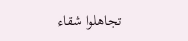تجاهلوا شقاء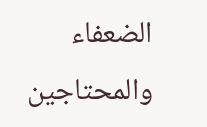الضعفاء والمحتاجين